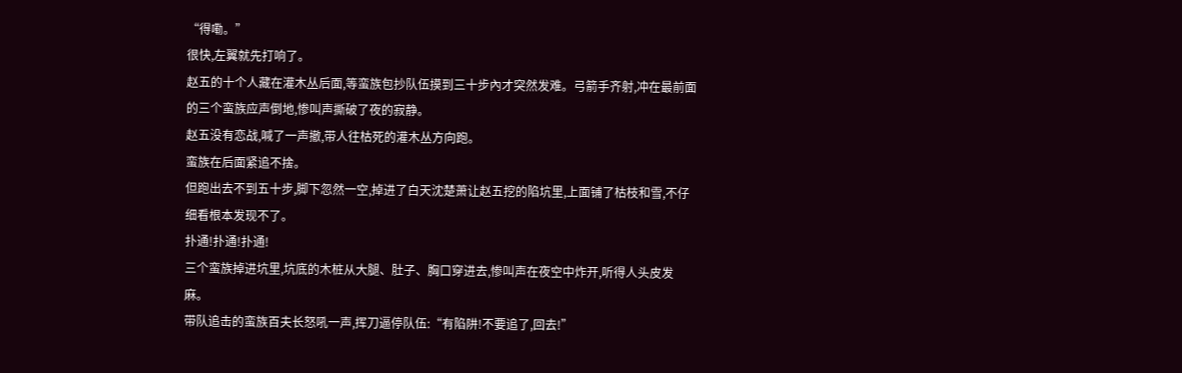“得嘞。”
很快,左翼就先打响了。
赵五的十个人藏在灌木丛后面,等蛮族包抄队伍摸到三十步內才突然发难。弓箭手齐射,冲在最前面的三个蛮族应声倒地,惨叫声撕破了夜的寂静。
赵五没有恋战,喊了一声撤,带人往枯死的灌木丛方向跑。
蛮族在后面紧追不捨。
但跑出去不到五十步,脚下忽然一空,掉进了白天沈楚萧让赵五挖的陷坑里,上面铺了枯枝和雪,不仔细看根本发现不了。
扑通!扑通!扑通!
三个蛮族掉进坑里,坑底的木桩从大腿、肚子、胸口穿进去,惨叫声在夜空中炸开,听得人头皮发麻。
带队追击的蛮族百夫长怒吼一声,挥刀逼停队伍:“有陷阱!不要追了,回去!”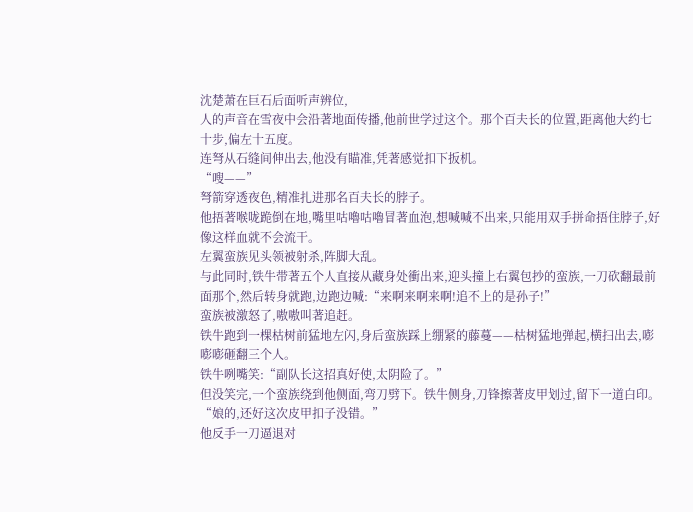沈楚萧在巨石后面听声辨位,
人的声音在雪夜中会沿著地面传播,他前世学过这个。那个百夫长的位置,距离他大约七十步,偏左十五度。
连弩从石缝间伸出去,他没有瞄准,凭著感觉扣下扳机。
“嗖——”
弩箭穿透夜色,精准扎进那名百夫长的脖子。
他捂著喉咙跪倒在地,嘴里咕嚕咕嚕冒著血泡,想喊喊不出来,只能用双手拼命捂住脖子,好像这样血就不会流干。
左翼蛮族见头领被射杀,阵脚大乱。
与此同时,铁牛带著五个人直接从藏身处衝出来,迎头撞上右翼包抄的蛮族,一刀砍翻最前面那个,然后转身就跑,边跑边喊:“来啊来啊来啊!追不上的是孙子!”
蛮族被激怒了,嗷嗷叫著追赶。
铁牛跑到一棵枯树前猛地左闪,身后蛮族踩上绷紧的藤蔓——枯树猛地弹起,横扫出去,嘭嘭嘭砸翻三个人。
铁牛咧嘴笑:“副队长这招真好使,太阴险了。”
但没笑完,一个蛮族绕到他侧面,弯刀劈下。铁牛侧身,刀锋擦著皮甲划过,留下一道白印。
“娘的,还好这次皮甲扣子没错。”
他反手一刀逼退对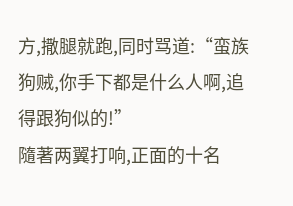方,撒腿就跑,同时骂道:“蛮族狗贼,你手下都是什么人啊,追得跟狗似的!”
隨著两翼打响,正面的十名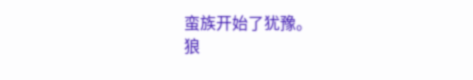蛮族开始了犹豫。
狼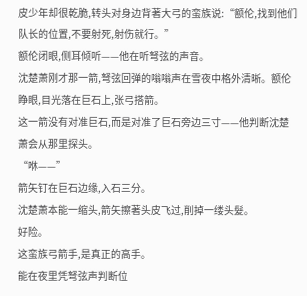皮少年却很乾脆,转头对身边背著大弓的蛮族说:“额伦,找到他们队长的位置,不要射死,射伤就行。”
额伦闭眼,侧耳倾听——他在听弩弦的声音。
沈楚萧刚才那一箭,弩弦回弹的嗡嗡声在雪夜中格外清晰。额伦睁眼,目光落在巨石上,张弓搭箭。
这一箭没有对准巨石,而是对准了巨石旁边三寸——他判断沈楚萧会从那里探头。
“咻——”
箭矢钉在巨石边缘,入石三分。
沈楚萧本能一缩头,箭矢擦著头皮飞过,削掉一缕头髮。
好险。
这蛮族弓箭手,是真正的高手。
能在夜里凭弩弦声判断位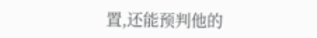置,还能预判他的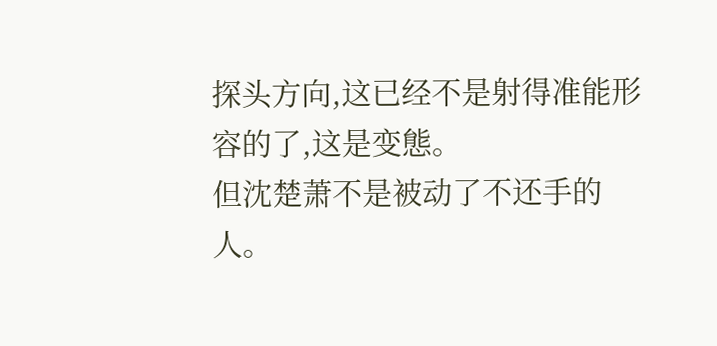探头方向,这已经不是射得准能形容的了,这是变態。
但沈楚萧不是被动了不还手的人。